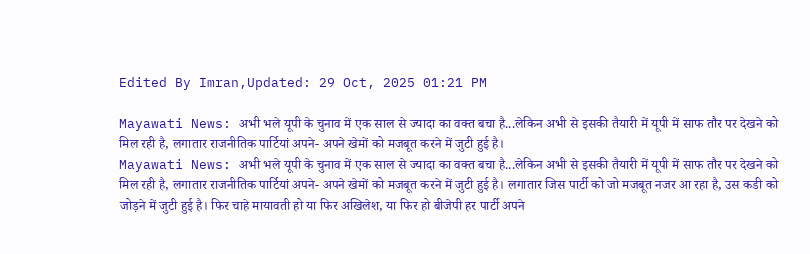Edited By Imran,Updated: 29 Oct, 2025 01:21 PM

Mayawati News: अभी भले यूपी के चुनाव में एक साल से ज्यादा का वक्त बचा है...लेकिन अभी से इसकी तैयारी में यूपी में साफ तौर पर देखने को मिल रही है, लगातार राजनीतिक पार्टियां अपने- अपने खेमों को मजबूत करने में जुटी हुई है।
Mayawati News: अभी भले यूपी के चुनाव में एक साल से ज्यादा का वक्त बचा है...लेकिन अभी से इसकी तैयारी में यूपी में साफ तौर पर देखने को मिल रही है, लगातार राजनीतिक पार्टियां अपने- अपने खेमों को मजबूत करने में जुटी हुई है। लगातार जिस पार्टी को जो मजबूत नजर आ रहा है, उस कडी को जोड़ने में जुटी हुई है। फिर चाहे मायावती हो या फिर अखिलेश, या फिर हो बीजेपी हर पार्टी अपने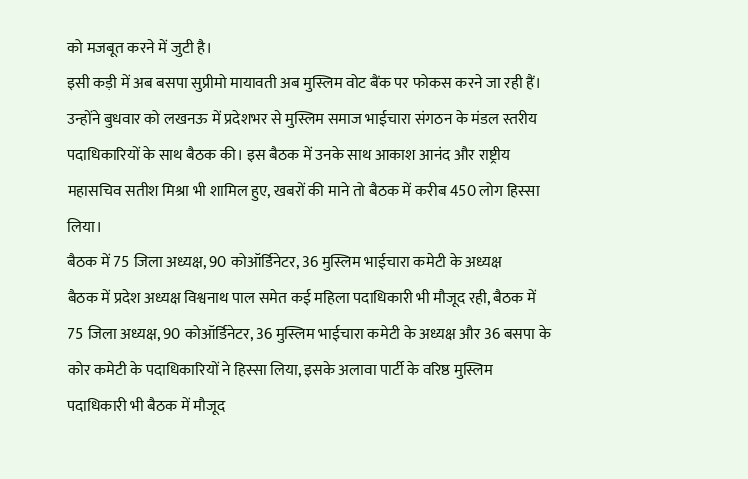को मजबूत करने में जुटी है।
इसी कड़ी में अब बसपा सुप्रीमो मायावती अब मुस्लिम वोट बैंक पर फोकस करने जा रही हैं। उन्होंने बुधवार को लखनऊ में प्रदेशभर से मुस्लिम समाज भाईचारा संगठन के मंडल स्तरीय पदाधिकारियों के साथ बैठक की। इस बैठक में उनके साथ आकाश आनंद और राष्ट्रीय महासचिव सतीश मिश्रा भी शामिल हुए, खबरों की माने तो बैठक में करीब 450 लोग हिस्सा लिया।
बैठक में 75 जिला अध्यक्ष, 90 कोऑर्डिनेटर, 36 मुस्लिम भाईचारा कमेटी के अध्यक्ष
बैठक में प्रदेश अध्यक्ष विश्वनाथ पाल समेत कई महिला पदाधिकारी भी मौजूद रही, बैठक में 75 जिला अध्यक्ष, 90 कोऑर्डिनेटर, 36 मुस्लिम भाईचारा कमेटी के अध्यक्ष और 36 बसपा के कोर कमेटी के पदाधिकारियों ने हिस्सा लिया, इसके अलावा पार्टी के वरिष्ठ मुस्लिम पदाधिकारी भी बैठक में मौजूद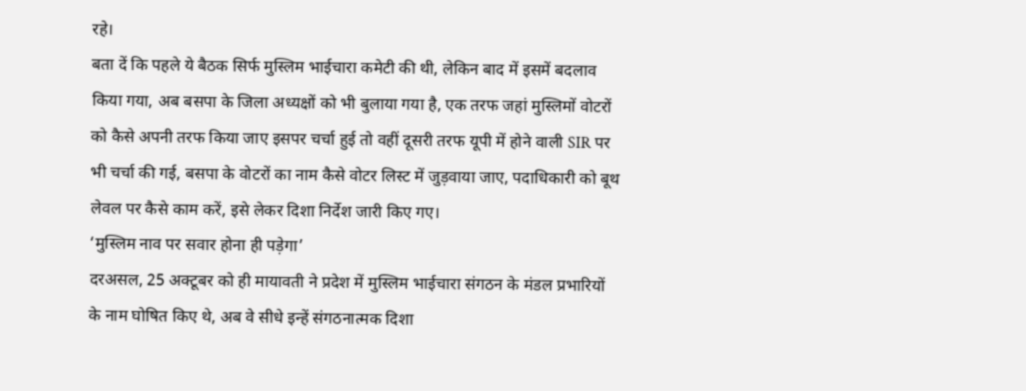रहे।
बता दें कि पहले ये बैठक सिर्फ मुस्लिम भाईचारा कमेटी की थी, लेकिन बाद में इसमें बदलाव किया गया, अब बसपा के जिला अध्यक्षों को भी बुलाया गया है, एक तरफ जहां मुस्लिमों वोटरों को कैसे अपनी तरफ किया जाए इसपर चर्चा हुई तो वहीं दूसरी तरफ यूपी में होने वाली SIR पर भी चर्चा की गई, बसपा के वोटरों का नाम कैसे वोटर लिस्ट में जुड़वाया जाए, पदाधिकारी को बूथ लेवल पर कैसे काम करें, इसे लेकर दिशा निर्देश जारी किए गए।
‘मुस्लिम नाव पर सवार होना ही पड़ेगा’
दरअसल, 25 अक्टूबर को ही मायावती ने प्रदेश में मुस्लिम भाईचारा संगठन के मंडल प्रभारियों के नाम घोषित किए थे, अब वे सीधे इन्हें संगठनात्मक दिशा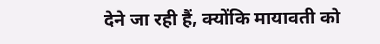देने जा रही हैं, क्योंकि मायावती को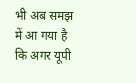भी अब समझ में आ गया है कि अगर यूपी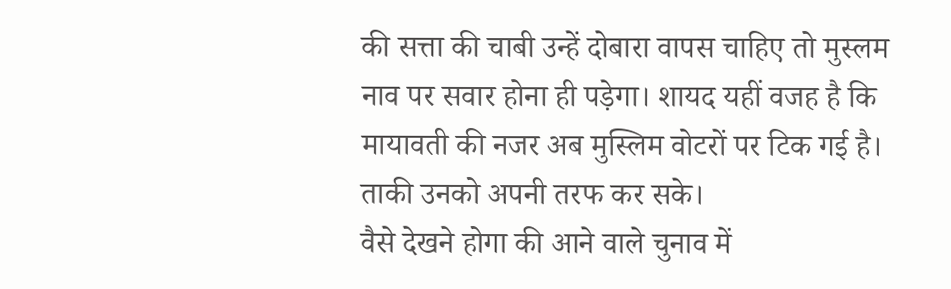की सत्ता की चाबी उन्हें दोबारा वापस चाहिए तो मुस्लम नाव पर सवार होना ही पड़ेगा। शायद यहीं वजह है कि मायावती की नजर अब मुस्लिम वोटरों पर टिक गई है। ताकी उनको अपनी तरफ कर सके।
वैसे देखने होगा की आने वाले चुनाव में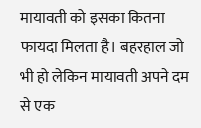मायावती को इसका कितना फायदा मिलता है। बहरहाल जो भी हो लेकिन मायावती अपने दम से एक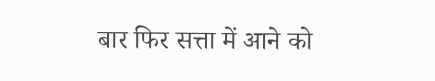बार फिर सत्ता में आने को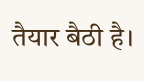तैयार बैठी है।